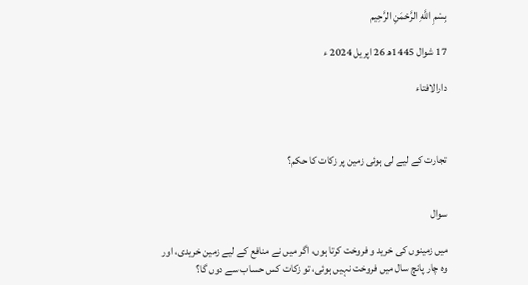بِسْمِ اللَّهِ الرَّحْمَنِ الرَّحِيم

17 شوال 1445ھ 26 اپریل 2024 ء

دارالافتاء



تجارت کے لیے لی ہوئی زمین پر زکات کا حکم؟


سوال

میں زمینوں کی خرید و فروخت کرتا ہوں، اگر میں نے منافع کے لیے زمین خریدی، اور وہ چار پانچ سال میں فروخت نہیں ہوئی، تو زکات کس حساب سے دوں گا؟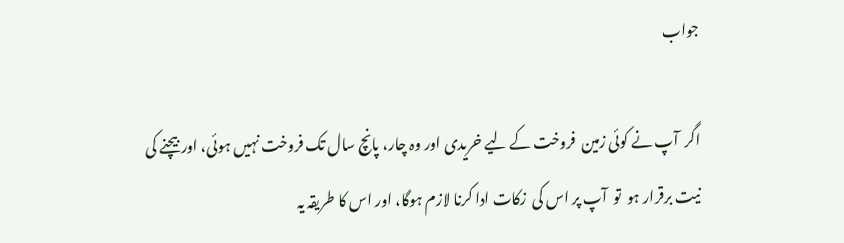جواب

اگر  آپ نے کوئی زمین  فروخت کے لیے خریدی اور وہ چار، پانچ سال تک فروخت نہیں ہوئی، اور بیچنے کی نیت برقرار ہو  تو  آپ پر اس کی  زکات ادا کرنا لازم ہوگا، اور اس کا طریقہ یہ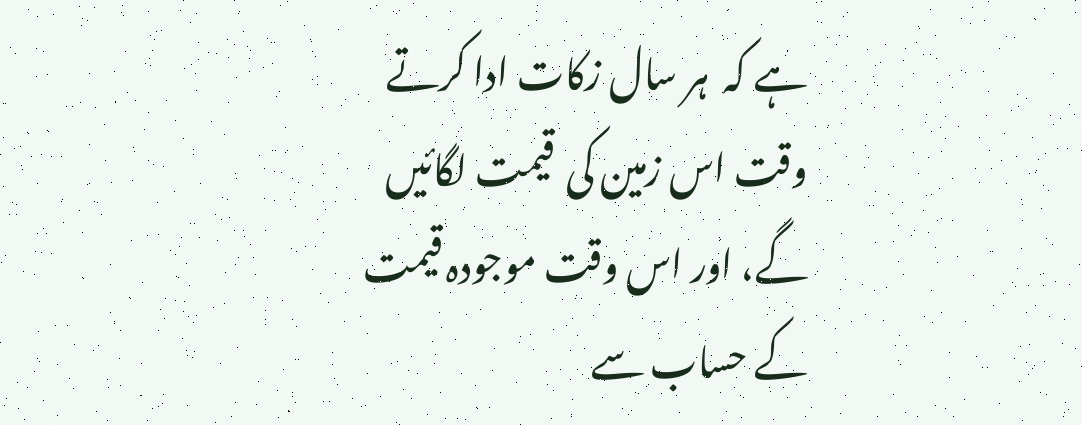ہے کہ  ہر سال زکات ادا کرتے وقت اس زمین کی  قیمت لگائیں گے، اور اس وقت موجودہ قیمت کے حساب سے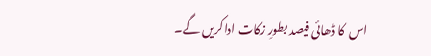اس  کا ڈھائی فیصد بطورِ زکات اداکریں گے۔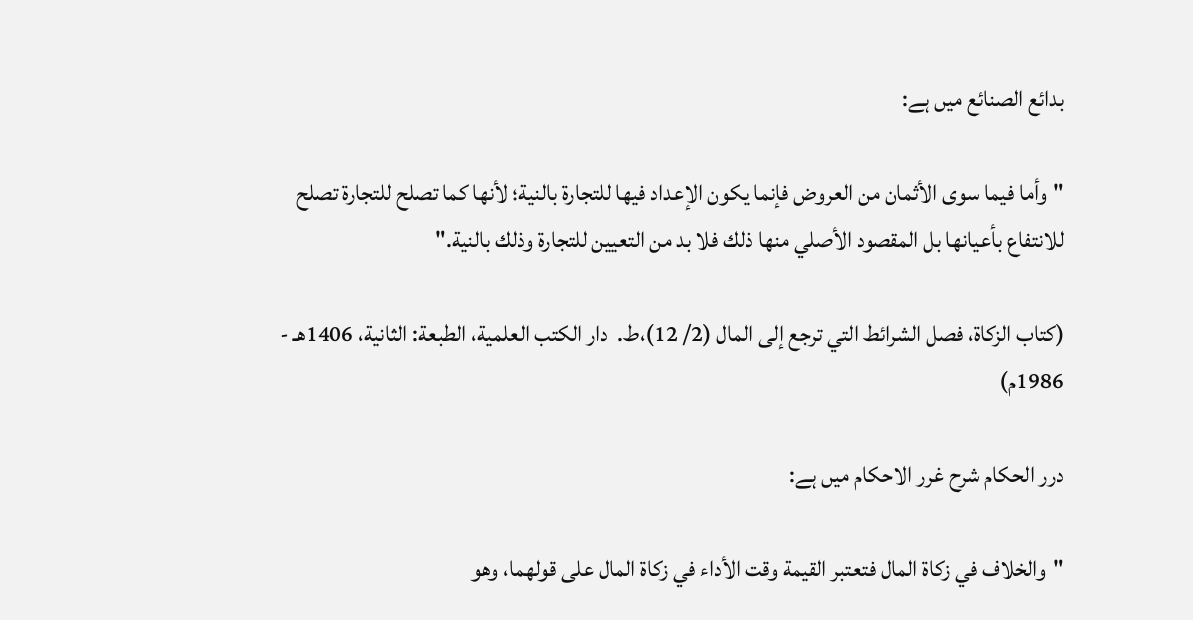بدائع الصنائع میں ہے:

"وأما فيما سوى الأثمان من العروض فإنما يكون الإعداد فيها للتجارة بالنية؛ لأنها كما تصلح للتجارة تصلح للانتفاع بأعيانها بل المقصود الأصلي منها ذلك فلا بد من التعيين للتجارة وذلك بالنية."

(كتاب الزكاة، فصل الشرائط التي ترجع إلى المال (2/ 12)،ط.  دار الكتب العلمية، الطبعة: الثانية، 1406هـ - 1986م)

درر الحکام شرح غرر الاحکام میں ہے:

"والخلاف في زكاة المال فتعتبر القيمة وقت الأداء في زكاة المال على قولهما، وهو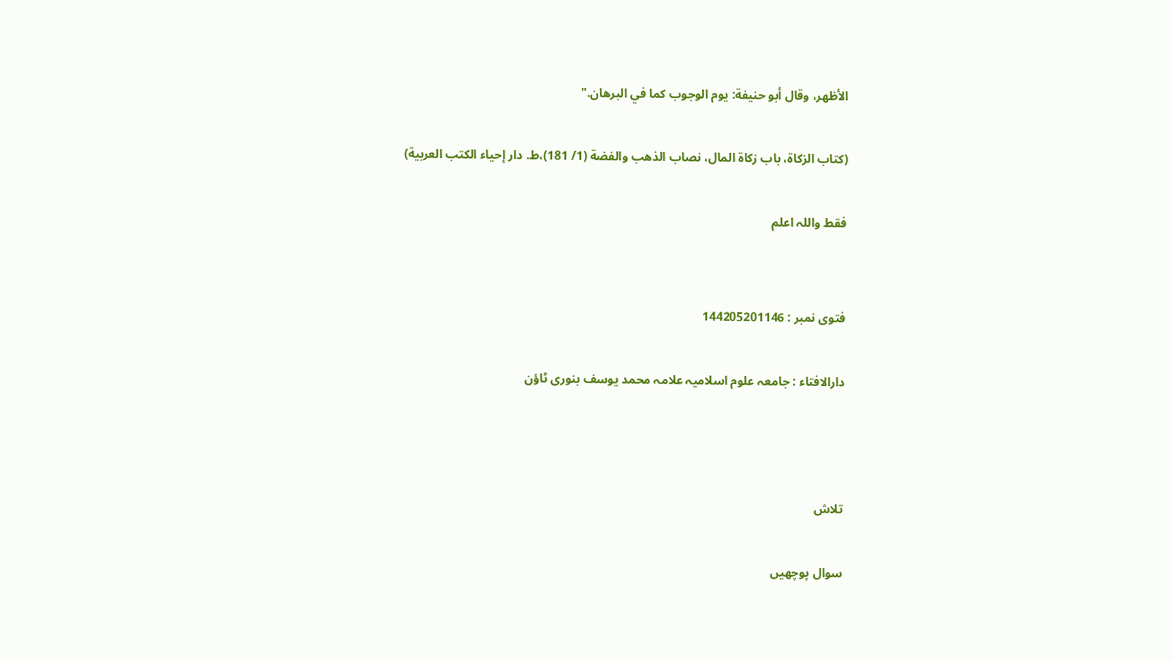الأظهر، وقال أبو حنيفة: يوم الوجوب كما في البرهان."

(كتاب الزكاة، باب زكاة المال، نصاب الذهب والفضة (1/ 181)،ط. دار إحياء الكتب العربية)

فقط واللہ اعلم


فتوی نمبر : 144205201146

دارالافتاء : جامعہ علوم اسلامیہ علامہ محمد یوسف بنوری ٹاؤن



تلاش

سوال پوچھیں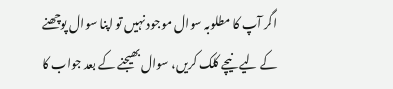اگر آپ کا مطلوبہ سوال موجود نہیں تو اپنا سوال پوچھنے کے لیے نیچے کلک کریں، سوال بھیجنے کے بعد جواب کا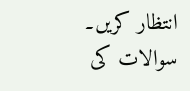انتظار کریں۔ سوالات کی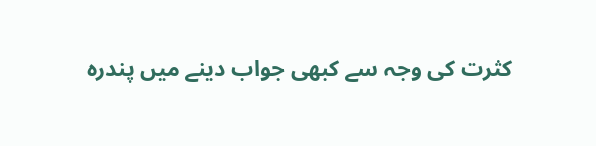کثرت کی وجہ سے کبھی جواب دینے میں پندرہ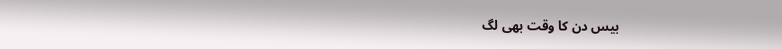بیس دن کا وقت بھی لگ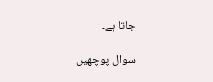جاتا ہے۔

سوال پوچھیں